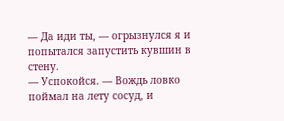— Да иди ты, — огрызнулся я и попытался запустить кувшин в стену.
— Успокойся. — Вождь ловко поймал на лету сосуд, и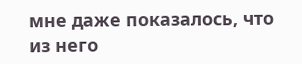мне даже показалось, что из него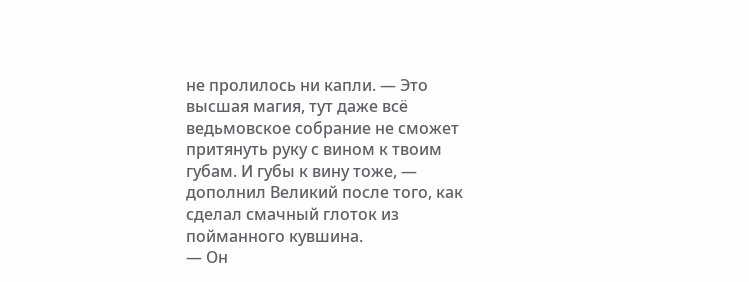не пролилось ни капли. — Это высшая магия, тут даже всё ведьмовское собрание не сможет притянуть руку с вином к твоим губам. И губы к вину тоже, — дополнил Великий после того, как сделал смачный глоток из пойманного кувшина.
— Он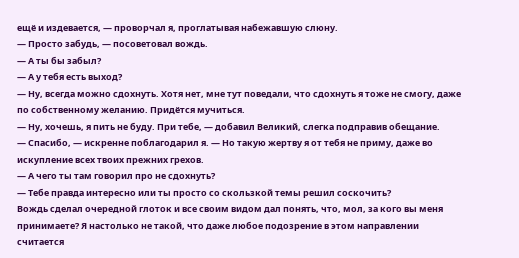ещё и издевается, — проворчал я, проглатывая набежавшую слюну.
— Просто забудь, — посоветовал вождь.
— А ты бы забыл?
— А у тебя есть выход?
— Ну, всегда можно сдохнуть. Хотя нет, мне тут поведали, что сдохнуть я тоже не смогу, даже по собственному желанию. Придётся мучиться.
— Ну, хочешь, я пить не буду. При тебе, — добавил Великий, слегка подправив обещание.
— Спасибо, — искренне поблагодарил я. — Но такую жертву я от тебя не приму, даже во искупление всех твоих прежних грехов.
— А чего ты там говорил про не сдохнуть?
— Тебе правда интересно или ты просто со скользкой темы решил соскочить?
Вождь сделал очередной глоток и все своим видом дал понять, что, мол, за кого вы меня принимаете? Я настолько не такой, что даже любое подозрение в этом направлении считается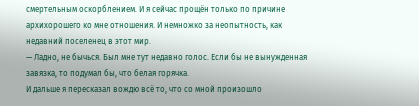смертельным оскорблением. И я сейчас прощён только по причине архихорошего ко мне отношения. И немножко за неопытность, как недавний поселенец в этот мир.
— Ладно, не бычься. Был мне тут недавно голос. Если бы не вынужденная завязка, то подумал бы, что белая горячка.
И дальше я пересказал вождю всё то, что со мной произошло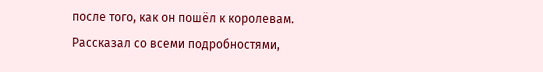после того, как он пошёл к королевам. Рассказал со всеми подробностями,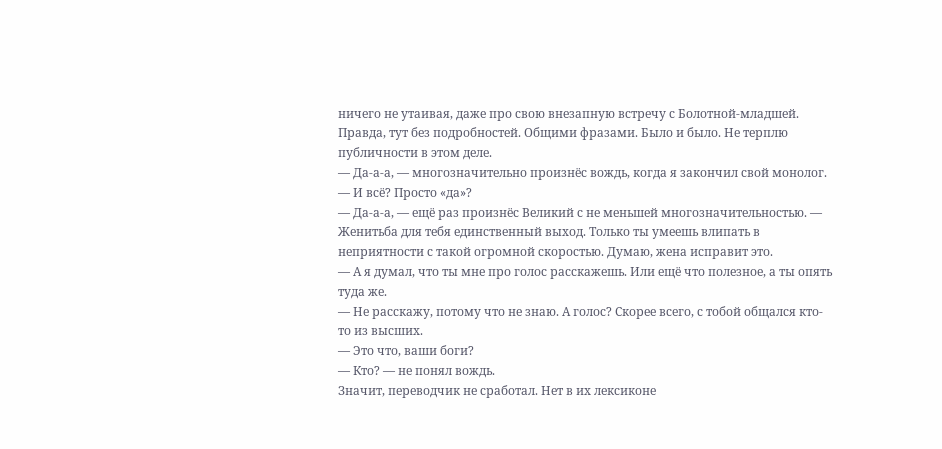ничего не утаивая, даже про свою внезапную встречу с Болотной-младшей. Правда, тут без подробностей. Общими фразами. Было и было. Не терплю публичности в этом деле.
— Да-а-а, — многозначительно произнёс вождь, когда я закончил свой монолог.
— И всё? Просто «да»?
— Да-а-а, — ещё раз произнёс Великий с не меньшей многозначительностью. — Женитьба для тебя единственный выход. Только ты умеешь влипать в неприятности с такой огромной скоростью. Думаю, жена исправит это.
— А я думал, что ты мне про голос расскажешь. Или ещё что полезное, а ты опять туда же.
— Не расскажу, потому что не знаю. А голос? Скорее всего, с тобой общался кто-то из высших.
— Это что, ваши боги?
— Кто? — не понял вождь.
Значит, переводчик не сработал. Нет в их лексиконе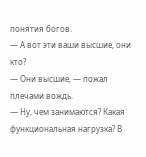понятия богов.
— А вот эти ваши высшие, они кто?
— Они высшие, — пожал плечами вождь.
— Ну, чем занимаются? Какая функциональная нагрузка? В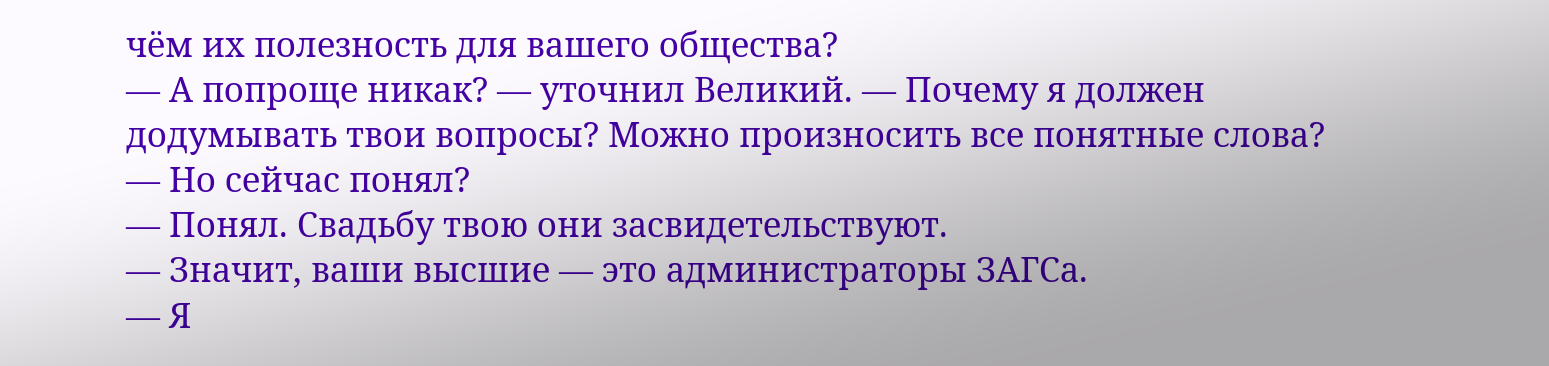чём их полезность для вашего общества?
— А попроще никак? — уточнил Великий. — Почему я должен додумывать твои вопросы? Можно произносить все понятные слова?
— Но сейчас понял?
— Понял. Свадьбу твою они засвидетельствуют.
— Значит, ваши высшие — это администраторы ЗАГСа.
— Я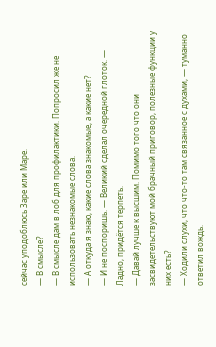сейчас уподоблюсь Заре или Маре.
— В смысле?
— В смысле дам в лоб для профилактики. Попросил же не использовать незнакомые слова.
— А откуда я знаю, какие слова знакомые, а какие нет?
— И не поспоришь. — Великий сделал очередной глоток. — Ладно, придётся терпеть.
— Давай лучше к высшим. Помимо того что они засвидетельствуют мой брачный приговор, полезные функции у них есть?
— Ходили слухи, что что-то там связанное с духами, — туманно ответил вождь.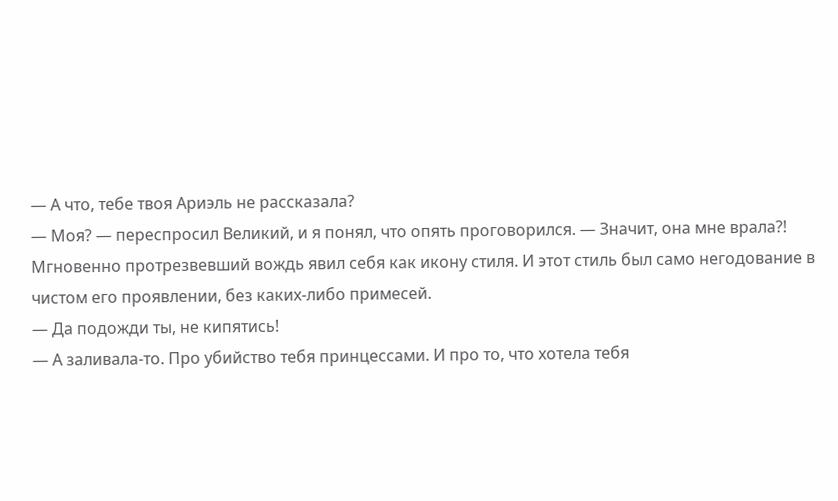— А что, тебе твоя Ариэль не рассказала?
— Моя? — переспросил Великий, и я понял, что опять проговорился. — Значит, она мне врала?!
Мгновенно протрезвевший вождь явил себя как икону стиля. И этот стиль был само негодование в чистом его проявлении, без каких-либо примесей.
— Да подожди ты, не кипятись!
— А заливала-то. Про убийство тебя принцессами. И про то, что хотела тебя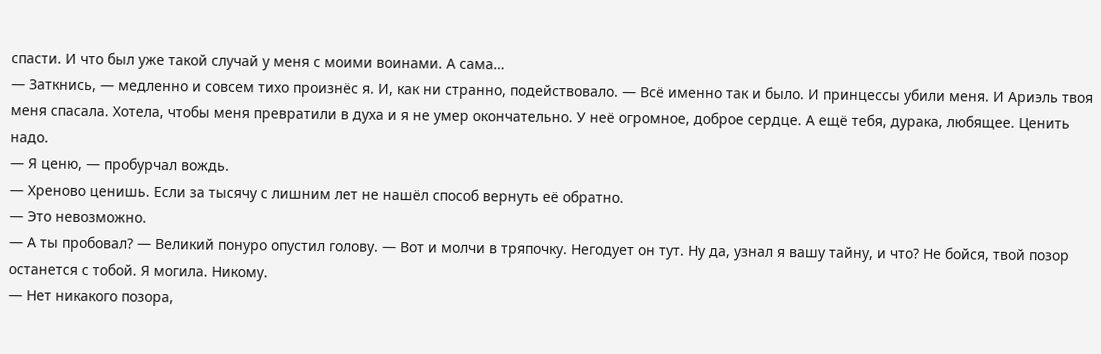спасти. И что был уже такой случай у меня с моими воинами. А сама…
— Заткнись, — медленно и совсем тихо произнёс я. И, как ни странно, подействовало. — Всё именно так и было. И принцессы убили меня. И Ариэль твоя меня спасала. Хотела, чтобы меня превратили в духа и я не умер окончательно. У неё огромное, доброе сердце. А ещё тебя, дурака, любящее. Ценить надо.
— Я ценю, — пробурчал вождь.
— Хреново ценишь. Если за тысячу с лишним лет не нашёл способ вернуть её обратно.
— Это невозможно.
— А ты пробовал? — Великий понуро опустил голову. — Вот и молчи в тряпочку. Негодует он тут. Ну да, узнал я вашу тайну, и что? Не бойся, твой позор останется с тобой. Я могила. Никому.
— Нет никакого позора,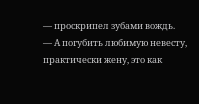— проскрипел зубами вождь.
— А погубить любимую невесту, практически жену, это как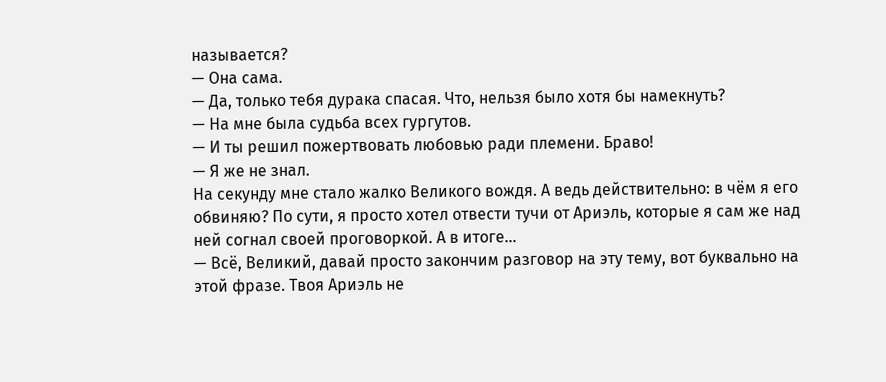называется?
— Она сама.
— Да, только тебя дурака спасая. Что, нельзя было хотя бы намекнуть?
— На мне была судьба всех гургутов.
— И ты решил пожертвовать любовью ради племени. Браво!
— Я же не знал.
На секунду мне стало жалко Великого вождя. А ведь действительно: в чём я его обвиняю? По сути, я просто хотел отвести тучи от Ариэль, которые я сам же над ней согнал своей проговоркой. А в итоге…
— Всё, Великий, давай просто закончим разговор на эту тему, вот буквально на этой фразе. Твоя Ариэль не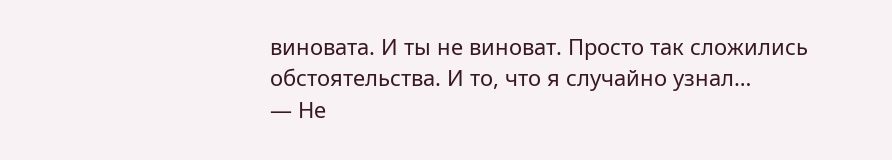виновата. И ты не виноват. Просто так сложились обстоятельства. И то, что я случайно узнал…
— Не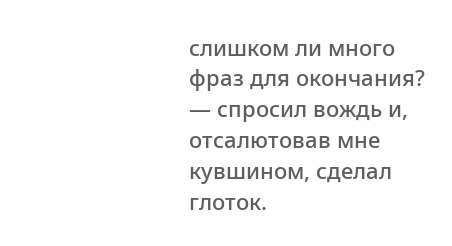слишком ли много фраз для окончания? — спросил вождь и, отсалютовав мне кувшином, сделал глоток.